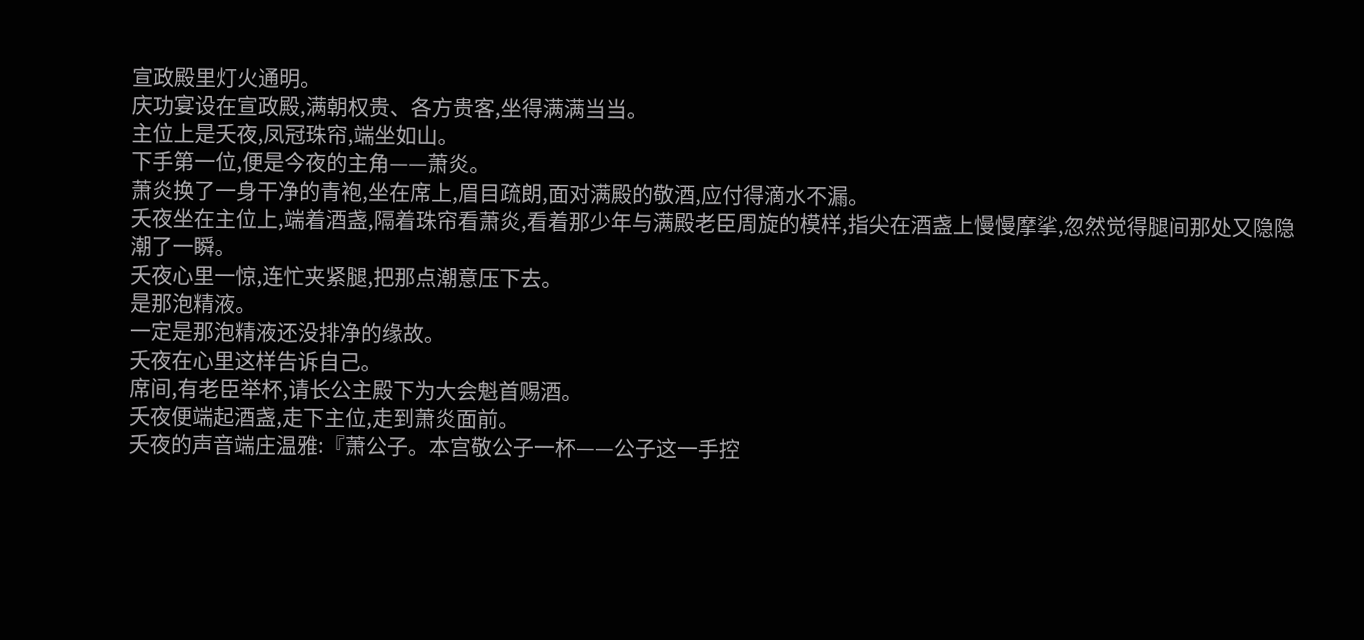宣政殿里灯火通明。
庆功宴设在宣政殿,满朝权贵、各方贵客,坐得满满当当。
主位上是夭夜,凤冠珠帘,端坐如山。
下手第一位,便是今夜的主角——萧炎。
萧炎换了一身干净的青袍,坐在席上,眉目疏朗,面对满殿的敬酒,应付得滴水不漏。
夭夜坐在主位上,端着酒盏,隔着珠帘看萧炎,看着那少年与满殿老臣周旋的模样,指尖在酒盏上慢慢摩挲,忽然觉得腿间那处又隐隐潮了一瞬。
夭夜心里一惊,连忙夹紧腿,把那点潮意压下去。
是那泡精液。
一定是那泡精液还没排净的缘故。
夭夜在心里这样告诉自己。
席间,有老臣举杯,请长公主殿下为大会魁首赐酒。
夭夜便端起酒盏,走下主位,走到萧炎面前。
夭夜的声音端庄温雅:『萧公子。本宫敬公子一杯——公子这一手控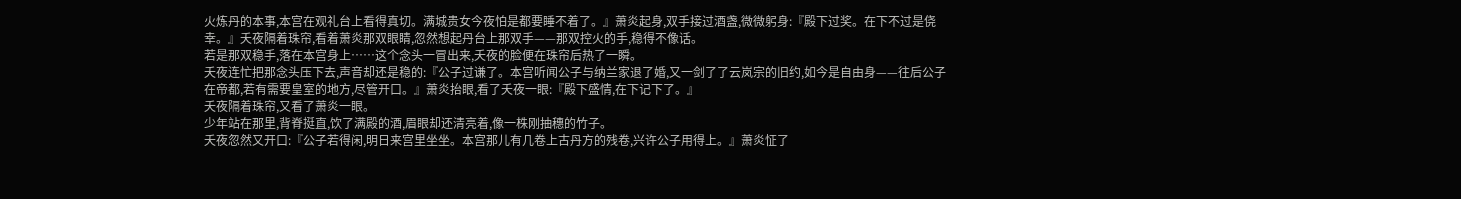火炼丹的本事,本宫在观礼台上看得真切。满城贵女今夜怕是都要睡不着了。』萧炎起身,双手接过酒盏,微微躬身:『殿下过奖。在下不过是侥幸。』夭夜隔着珠帘,看着萧炎那双眼睛,忽然想起丹台上那双手——那双控火的手,稳得不像话。
若是那双稳手,落在本宫身上……这个念头一冒出来,夭夜的脸便在珠帘后热了一瞬。
夭夜连忙把那念头压下去,声音却还是稳的:『公子过谦了。本宫听闻公子与纳兰家退了婚,又一剑了了云岚宗的旧约,如今是自由身——往后公子在帝都,若有需要皇室的地方,尽管开口。』萧炎抬眼,看了夭夜一眼:『殿下盛情,在下记下了。』
夭夜隔着珠帘,又看了萧炎一眼。
少年站在那里,背脊挺直,饮了满殿的酒,眉眼却还清亮着,像一株刚抽穗的竹子。
夭夜忽然又开口:『公子若得闲,明日来宫里坐坐。本宫那儿有几卷上古丹方的残卷,兴许公子用得上。』萧炎怔了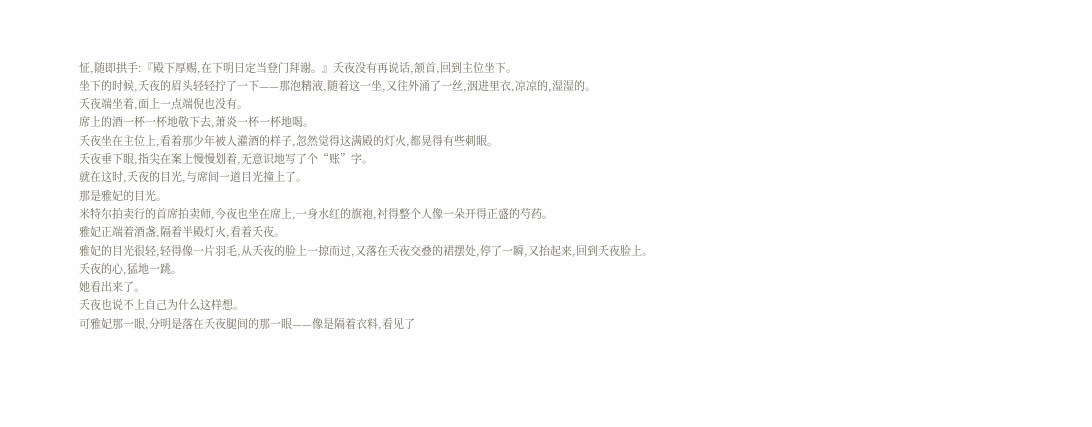怔,随即拱手:『殿下厚赐,在下明日定当登门拜谢。』夭夜没有再说话,颔首,回到主位坐下。
坐下的时候,夭夜的眉头轻轻拧了一下——那泡精液,随着这一坐,又往外涌了一丝,洇进里衣,凉凉的,湿湿的。
夭夜端坐着,面上一点端倪也没有。
席上的酒一杯一杯地敬下去,萧炎一杯一杯地喝。
夭夜坐在主位上,看着那少年被人灌酒的样子,忽然觉得这满殿的灯火,都晃得有些刺眼。
夭夜垂下眼,指尖在案上慢慢划着,无意识地写了个“账”字。
就在这时,夭夜的目光,与席间一道目光撞上了。
那是雅妃的目光。
米特尔拍卖行的首席拍卖师,今夜也坐在席上,一身水红的旗袍,衬得整个人像一朵开得正盛的芍药。
雅妃正端着酒盏,隔着半殿灯火,看着夭夜。
雅妃的目光很轻,轻得像一片羽毛,从夭夜的脸上一掠而过,又落在夭夜交叠的裙摆处,停了一瞬,又抬起来,回到夭夜脸上。
夭夜的心,猛地一跳。
她看出来了。
夭夜也说不上自己为什么这样想。
可雅妃那一眼,分明是落在夭夜腿间的那一眼——像是隔着衣料,看见了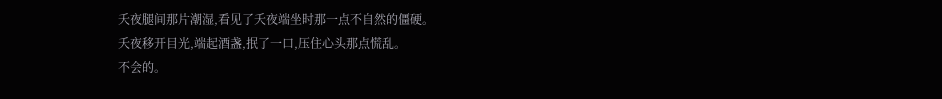夭夜腿间那片潮湿,看见了夭夜端坐时那一点不自然的僵硬。
夭夜移开目光,端起酒盏,抿了一口,压住心头那点慌乱。
不会的。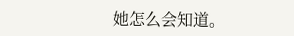她怎么会知道。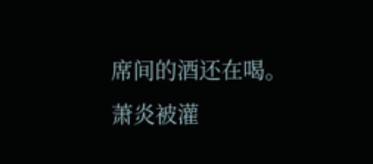席间的酒还在喝。
萧炎被灌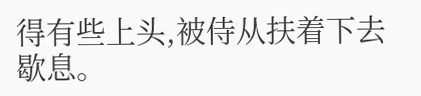得有些上头,被侍从扶着下去歇息。